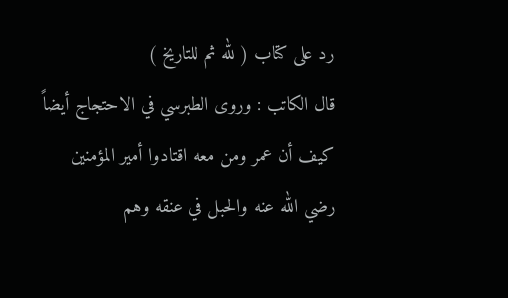رد على كتاب ( لله ثم للتاريخ )
قال الكاتب : وروى الطبرسي في الاحتجاج أيضاً كيف أن عمر ومن معه اقتادوا أمير المؤمنين رضي الله عنه والحبل في عنقه وهم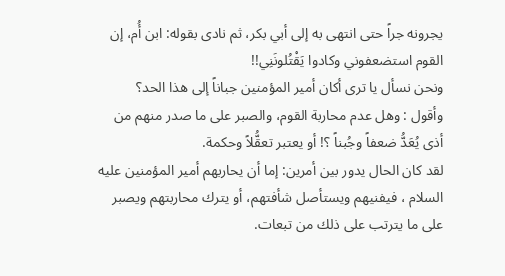يجرونه جراً حتى انتهى به إلى أبي بكر، ثم نادى بقوله: ابن أُم، إن القوم استضعفوني وكادوا يَقْتُلونَنِي!!
ونحن نسأل يا ترى أكان أمير المؤمنين جباناً إلى هذا الحد؟
وأقول : وهل عدم محاربة القوم، والصبر على ما صدر منهم من أذى يُعَدُّ ضعفاً وجُبناً ؟! أو يعتبر تعقُّلاً وحكمة.
لقد كان الحال يدور بين أمرين: إما أن يحاربهم أمير المؤمنين عليه السلام ، فيفنيهم ويستأصل شأفتهم، أو يترك محاربتهم ويصبر على ما يترتب على ذلك من تبعات.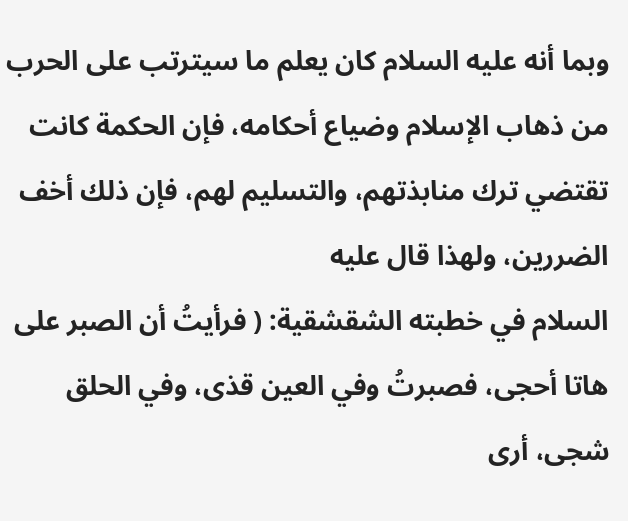وبما أنه عليه السلام كان يعلم ما سيترتب على الحرب من ذهاب الإسلام وضياع أحكامه، فإن الحكمة كانت تقتضي ترك منابذتهم، والتسليم لهم، فإن ذلك أخف الضررين، ولهذا قال عليه
السلام في خطبته الشقشقية: ( فرأيتُ أن الصبر على هاتا أحجى، فصبرتُ وفي العين قذى، وفي الحلق شجى، أرى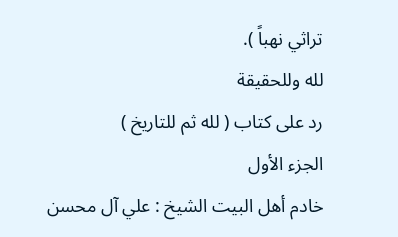تراثي نهباً ).
لله وللحقيقة
رد على كتاب ( لله ثم للتاريخ )
الجزء الأول
خادم أهل البيت الشيخ : علي آل محسن